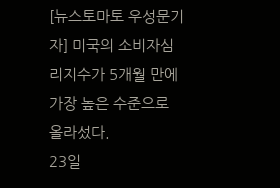[뉴스토마토 우성문기자] 미국의 소비자심리지수가 5개월 만에 가장 높은 수준으로 올라섰다.
23일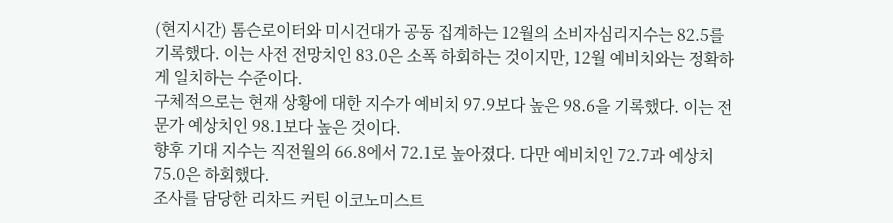(현지시간) 톰슨로이터와 미시건대가 공동 집계하는 12월의 소비자심리지수는 82.5를 기록했다. 이는 사전 전망치인 83.0은 소폭 하회하는 것이지만, 12월 예비치와는 정확하게 일치하는 수준이다.
구체적으로는 현재 상황에 대한 지수가 예비치 97.9보다 높은 98.6을 기록했다. 이는 전문가 예상치인 98.1보다 높은 것이다.
향후 기대 지수는 직전월의 66.8에서 72.1로 높아졌다. 다만 예비치인 72.7과 예상치 75.0은 하회했다.
조사를 담당한 리차드 커틴 이코노미스트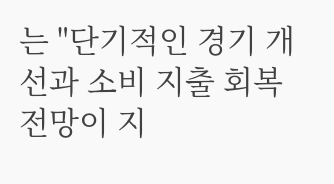는 "단기적인 경기 개선과 소비 지출 회복 전망이 지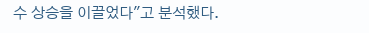수 상승을 이끌었다"고 분석했다.